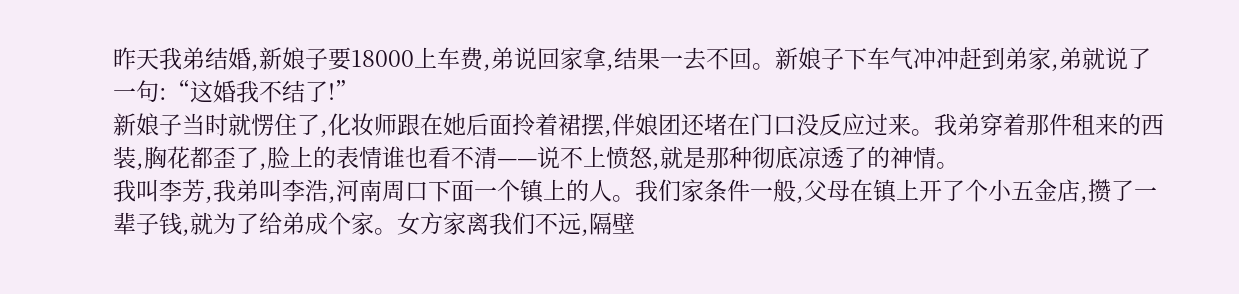昨天我弟结婚,新娘子要18000上车费,弟说回家拿,结果一去不回。新娘子下车气冲冲赶到弟家,弟就说了一句:“这婚我不结了!”
新娘子当时就愣住了,化妆师跟在她后面拎着裙摆,伴娘团还堵在门口没反应过来。我弟穿着那件租来的西装,胸花都歪了,脸上的表情谁也看不清——说不上愤怒,就是那种彻底凉透了的神情。
我叫李芳,我弟叫李浩,河南周口下面一个镇上的人。我们家条件一般,父母在镇上开了个小五金店,攒了一辈子钱,就为了给弟成个家。女方家离我们不远,隔壁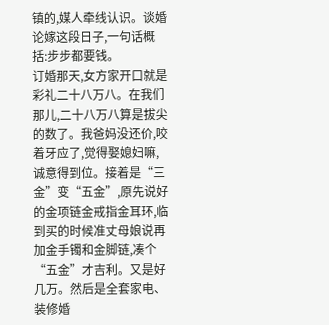镇的,媒人牵线认识。谈婚论嫁这段日子,一句话概括:步步都要钱。
订婚那天,女方家开口就是彩礼二十八万八。在我们那儿,二十八万八算是拔尖的数了。我爸妈没还价,咬着牙应了,觉得娶媳妇嘛,诚意得到位。接着是“三金”变“五金”,原先说好的金项链金戒指金耳环,临到买的时候准丈母娘说再加金手镯和金脚链,凑个“五金”才吉利。又是好几万。然后是全套家电、装修婚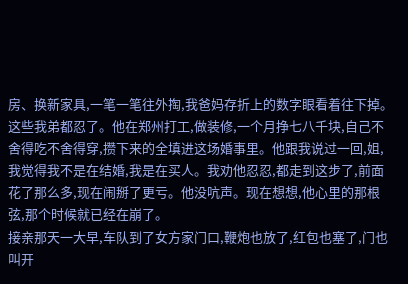房、换新家具,一笔一笔往外掏,我爸妈存折上的数字眼看着往下掉。
这些我弟都忍了。他在郑州打工,做装修,一个月挣七八千块,自己不舍得吃不舍得穿,攒下来的全填进这场婚事里。他跟我说过一回,姐,我觉得我不是在结婚,我是在买人。我劝他忍忍,都走到这步了,前面花了那么多,现在闹掰了更亏。他没吭声。现在想想,他心里的那根弦,那个时候就已经在崩了。
接亲那天一大早,车队到了女方家门口,鞭炮也放了,红包也塞了,门也叫开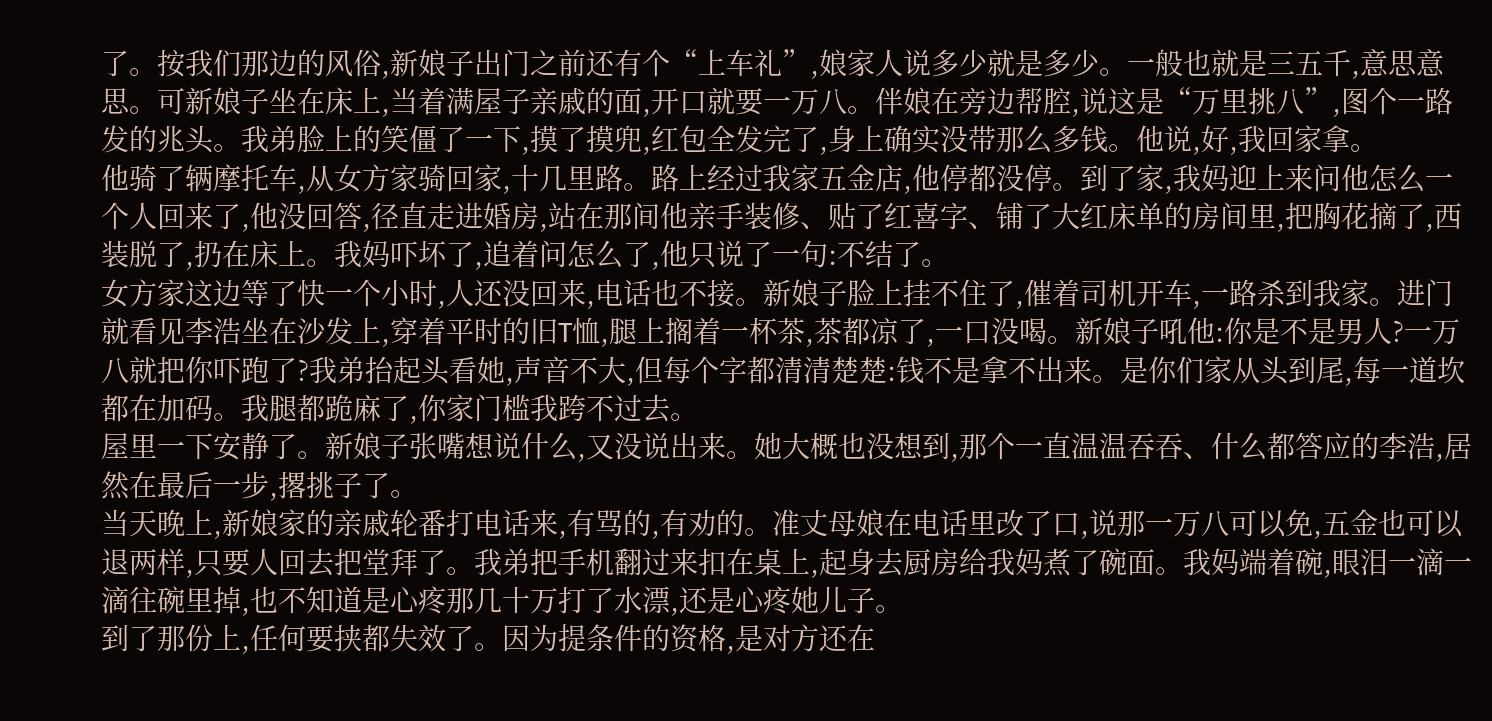了。按我们那边的风俗,新娘子出门之前还有个“上车礼”,娘家人说多少就是多少。一般也就是三五千,意思意思。可新娘子坐在床上,当着满屋子亲戚的面,开口就要一万八。伴娘在旁边帮腔,说这是“万里挑八”,图个一路发的兆头。我弟脸上的笑僵了一下,摸了摸兜,红包全发完了,身上确实没带那么多钱。他说,好,我回家拿。
他骑了辆摩托车,从女方家骑回家,十几里路。路上经过我家五金店,他停都没停。到了家,我妈迎上来问他怎么一个人回来了,他没回答,径直走进婚房,站在那间他亲手装修、贴了红喜字、铺了大红床单的房间里,把胸花摘了,西装脱了,扔在床上。我妈吓坏了,追着问怎么了,他只说了一句:不结了。
女方家这边等了快一个小时,人还没回来,电话也不接。新娘子脸上挂不住了,催着司机开车,一路杀到我家。进门就看见李浩坐在沙发上,穿着平时的旧T恤,腿上搁着一杯茶,茶都凉了,一口没喝。新娘子吼他:你是不是男人?一万八就把你吓跑了?我弟抬起头看她,声音不大,但每个字都清清楚楚:钱不是拿不出来。是你们家从头到尾,每一道坎都在加码。我腿都跪麻了,你家门槛我跨不过去。
屋里一下安静了。新娘子张嘴想说什么,又没说出来。她大概也没想到,那个一直温温吞吞、什么都答应的李浩,居然在最后一步,撂挑子了。
当天晚上,新娘家的亲戚轮番打电话来,有骂的,有劝的。准丈母娘在电话里改了口,说那一万八可以免,五金也可以退两样,只要人回去把堂拜了。我弟把手机翻过来扣在桌上,起身去厨房给我妈煮了碗面。我妈端着碗,眼泪一滴一滴往碗里掉,也不知道是心疼那几十万打了水漂,还是心疼她儿子。
到了那份上,任何要挟都失效了。因为提条件的资格,是对方还在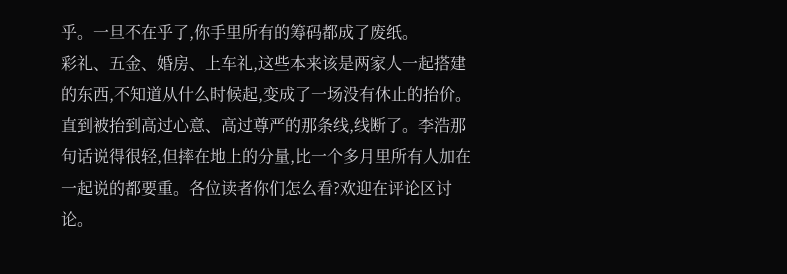乎。一旦不在乎了,你手里所有的筹码都成了废纸。
彩礼、五金、婚房、上车礼,这些本来该是两家人一起搭建的东西,不知道从什么时候起,变成了一场没有休止的抬价。直到被抬到高过心意、高过尊严的那条线,线断了。李浩那句话说得很轻,但摔在地上的分量,比一个多月里所有人加在一起说的都要重。各位读者你们怎么看?欢迎在评论区讨论。